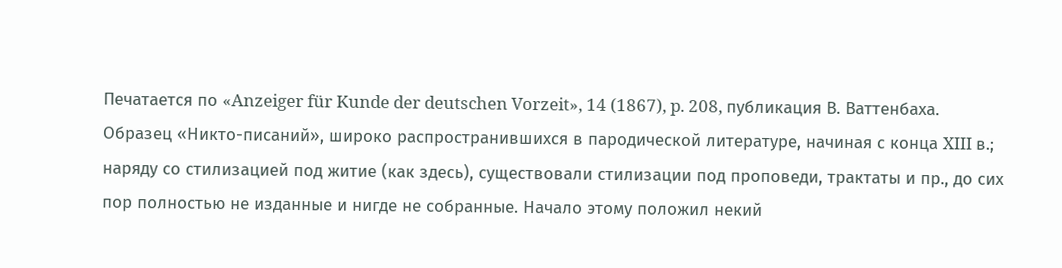Печатается по «Anzeiger für Kunde der deutschen Vorzeit», 14 (1867), p. 208, публикация В. Ваттенбаха. Образец «Никто-писаний», широко распространившихся в пародической литературе, начиная с конца XIII в.; наряду со стилизацией под житие (как здесь), существовали стилизации под проповеди, трактаты и пр., до сих пор полностью не изданные и нигде не собранные. Начало этому положил некий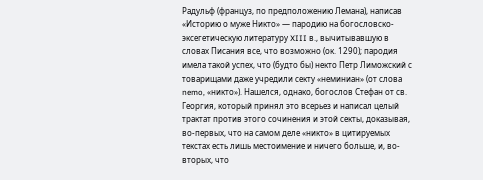Радульф (француз, по предположению Лемана), написав «Историю о муже Никто» — пародию на богословско-эксегетическую литературу XIII в., вычитывавшую в словах Писания все, что возможно (ок. 1290); пародия имела такой успех, что (будто бы) некто Петр Лиможский с товарищами даже учредили секту «неминиан» (от слова nemo, «никто»). Нашелся, однако, богослов Стефан от св. Георгия, который принял это всерьез и написал целый трактат против этого сочинения и этой секты, доказывая, во-первых, что на самом деле «никто» в цитируемых текстах есть лишь местоимение и ничего больше, и, во-вторых, что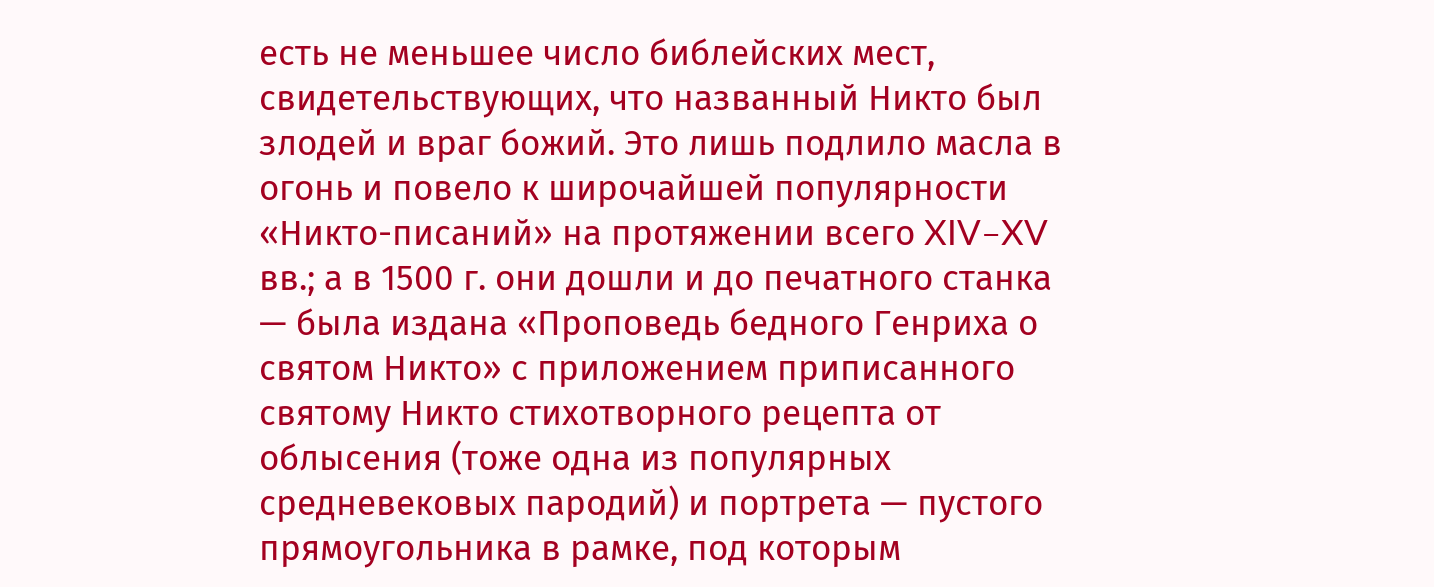есть не меньшее число библейских мест, свидетельствующих, что названный Никто был злодей и враг божий. Это лишь подлило масла в огонь и повело к широчайшей популярности «Никто-писаний» на протяжении всего XIV–XV вв.; а в 1500 г. они дошли и до печатного станка — была издана «Проповедь бедного Генриха о святом Никто» с приложением приписанного святому Никто стихотворного рецепта от облысения (тоже одна из популярных средневековых пародий) и портрета — пустого прямоугольника в рамке, под которым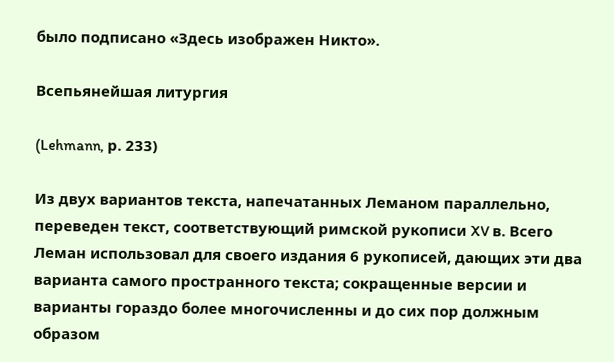было подписано «Здесь изображен Никто».

Всепьянейшая литургия

(Lehmann, р. 233)

Из двух вариантов текста, напечатанных Леманом параллельно, переведен текст, соответствующий римской рукописи XV в. Всего Леман использовал для своего издания 6 рукописей, дающих эти два варианта самого пространного текста; сокращенные версии и варианты гораздо более многочисленны и до сих пор должным образом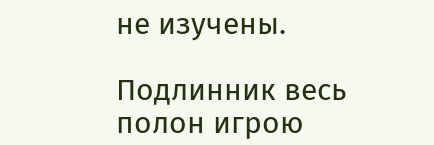не изучены.

Подлинник весь полон игрою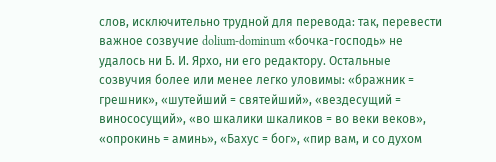слов, исключительно трудной для перевода: так, перевести важное созвучие dolium-dominum «бочка-господь» не удалось ни Б. И. Ярхо, ни его редактору. Остальные созвучия более или менее легко уловимы: «бражник = грешник», «шутейший = святейший», «вездесущий = винососущий», «во шкалики шкаликов = во веки веков», «опрокинь = аминь», «Бахус = бог», «пир вам, и со духом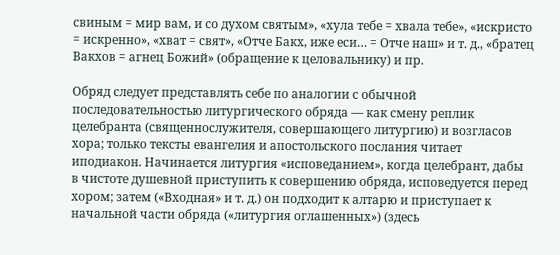свиным = мир вам, и со духом святым», «хула тебе = хвала тебе», «искристо = искренно», «хват = свят», «Отче Бакх, иже еси… = Отче наш» и т. д., «братец Вакхов = агнец Божий» (обращение к целовальнику) и пр.

Обряд следует представлять себе по аналогии с обычной последовательностью литургического обряда — как смену реплик целебранта (священнослужителя, совершающего литургию) и возгласов хора; только тексты евангелия и апостольского послания читает иподиакон. Начинается литургия «исповеданием», когда целебрант, дабы в чистоте душевной приступить к совершению обряда, исповедуется перед хором; затем («Входная» и т. д.) он подходит к алтарю и приступает к начальной части обряда («литургия оглашенных») (здесь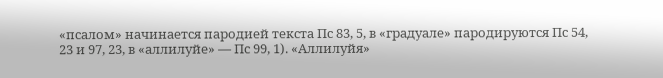«псалом» начинается пародией текста Пс 83, 5, в «градуале» пародируются Пс 54, 23 и 97, 23, в «аллилуйе» — Пс 99, 1). «Аллилуйя»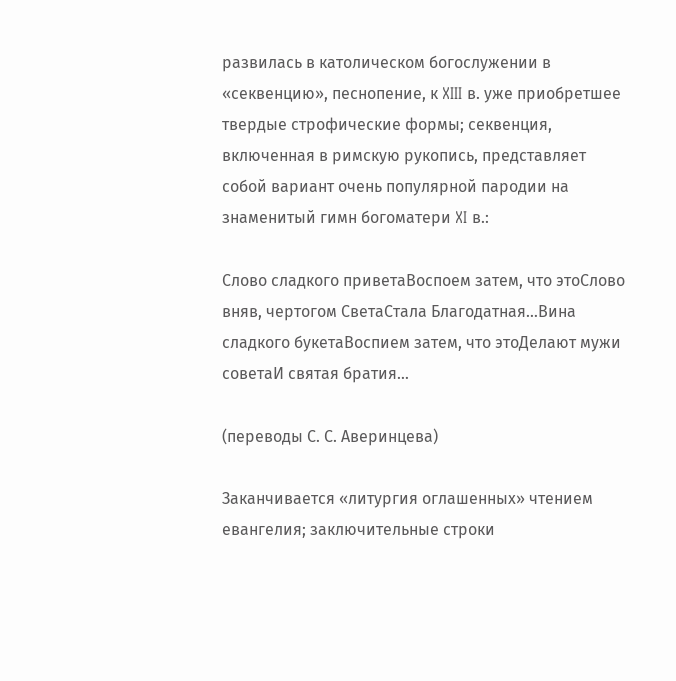развилась в католическом богослужении в «секвенцию», песнопение, к XIII в. уже приобретшее твердые строфические формы; секвенция, включенная в римскую рукопись, представляет собой вариант очень популярной пародии на знаменитый гимн богоматери XI в.:

Слово сладкого приветаВоспоем затем, что этоСлово вняв, чертогом СветаСтала Благодатная…Вина сладкого букетаВоспием затем, что этоДелают мужи советаИ святая братия…

(переводы С. С. Аверинцева)

Заканчивается «литургия оглашенных» чтением евангелия; заключительные строки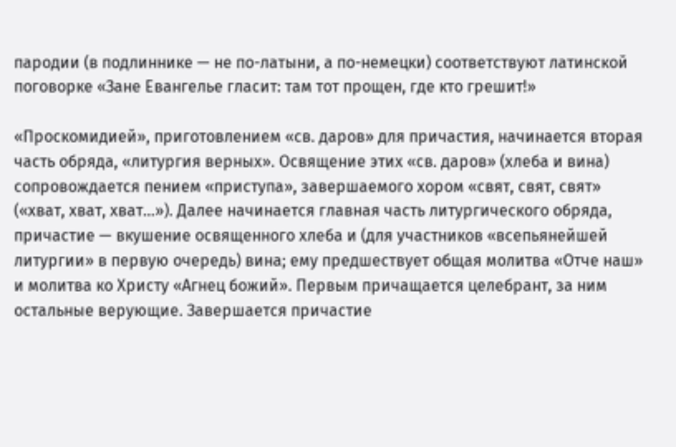пародии (в подлиннике — не по-латыни, а по-немецки) соответствуют латинской поговорке «Зане Евангелье гласит: там тот прощен, где кто грешит!»

«Проскомидией», приготовлением «св. даров» для причастия, начинается вторая часть обряда, «литургия верных». Освящение этих «св. даров» (хлеба и вина) сопровождается пением «приступа», завершаемого хором «свят, свят, свят» («хват, хват, хват…»). Далее начинается главная часть литургического обряда, причастие — вкушение освященного хлеба и (для участников «всепьянейшей литургии» в первую очередь) вина; ему предшествует общая молитва «Отче наш» и молитва ко Христу «Агнец божий». Первым причащается целебрант, за ним остальные верующие. Завершается причастие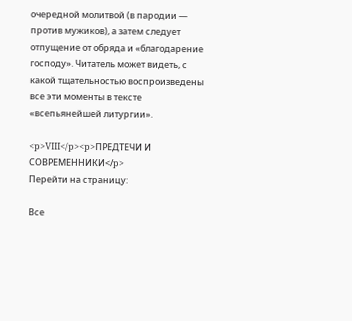очередной молитвой (в пародии — против мужиков), а затем следует отпущение от обряда и «благодарение господу». Читатель может видеть, с какой тщательностью воспроизведены все эти моменты в тексте «всепьянейшей литургии».

<p>VIII</p><p>ПРЕДТЕЧИ И СОВРЕМЕННИКИ</p>
Перейти на страницу:

Все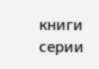книги серии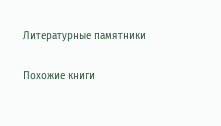Литературные памятники

Похожие книги